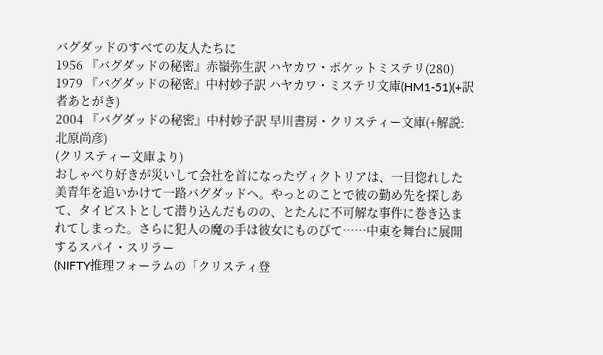バグダッドのすべての友人たちに
1956 『バグダッドの秘密』赤嶺弥生訳 ハヤカワ・ポケットミステリ(280)
1979 『バグダッドの秘密』中村妙子訳 ハヤカワ・ミステリ文庫(HM1-51)(+訳者あとがき)
2004 『バグダッドの秘密』中村妙子訳 早川書房・クリスティー文庫(+解説:北原尚彦)
(クリスティー文庫より)
おしゃべり好きが災いして会社を首になったヴィクトリアは、一目惚れした美青年を追いかけて一路バグダッドへ。やっとのことで彼の勤め先を探しあて、タイピストとして潜り込んだものの、とたんに不可解な事件に巻き込まれてしまった。さらに犯人の魔の手は彼女にものびて……中東を舞台に展開するスパイ・スリラー
(NIFTY推理フォーラムの「クリスティ登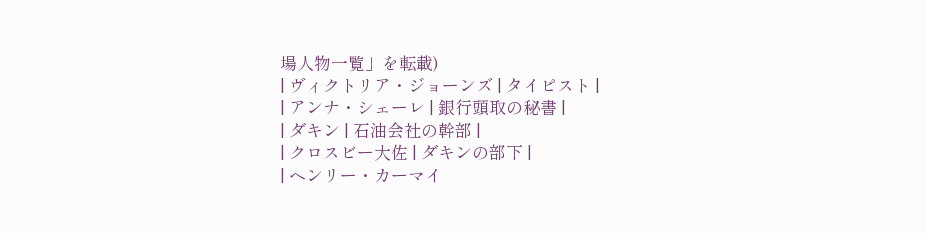場人物一覧」を転載)
| ヴィクトリア・ジョーンズ | タイピスト |
| アンナ・シェーレ | 銀行頭取の秘書 |
| ダキン | 石油会社の幹部 |
| クロスビー大佐 | ダキンの部下 |
| ヘンリー・カーマイ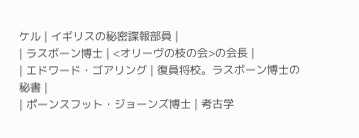ケル | イギリスの秘密諜報部員 |
| ラスボーン博士 | <オリーヴの枝の会>の会長 |
| エドワード・ゴアリング | 復員将校。ラスボーン博士の秘書 |
| ポーンスフット・ジョーンズ博士 | 考古学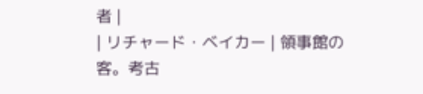者 |
| リチャード・ベイカー | 領事館の客。考古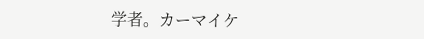学者。カーマイケ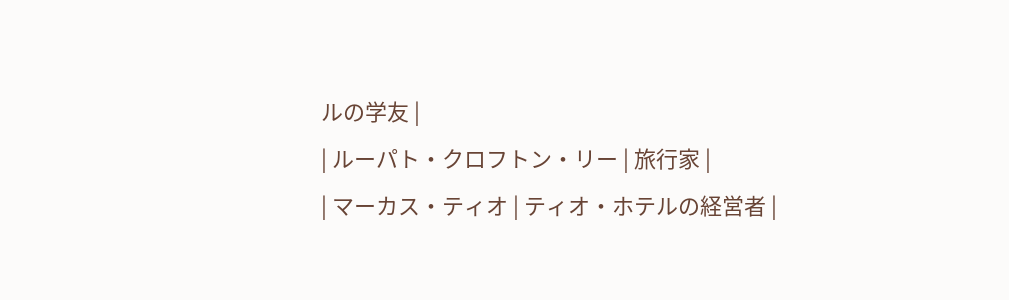ルの学友 |
| ルーパト・クロフトン・リー | 旅行家 |
| マーカス・ティオ | ティオ・ホテルの経営者 |